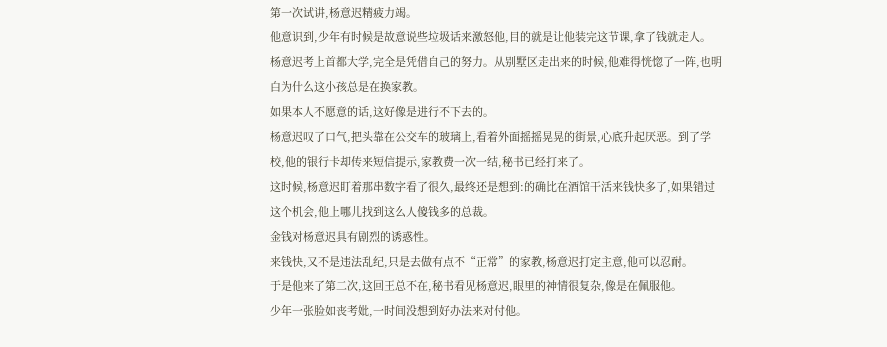第一次试讲,杨意迟精疲力竭。
他意识到,少年有时候是故意说些垃圾话来激怒他,目的就是让他装完这节课,拿了钱就走人。
杨意迟考上首都大学,完全是凭借自己的努力。从别墅区走出来的时候,他难得恍惚了一阵,也明白为什么这小孩总是在换家教。
如果本人不愿意的话,这好像是进行不下去的。
杨意迟叹了口气,把头靠在公交车的玻璃上,看着外面摇摇晃晃的街景,心底升起厌恶。到了学校,他的银行卡却传来短信提示,家教费一次一结,秘书已经打来了。
这时候,杨意迟盯着那串数字看了很久,最终还是想到:的确比在酒馆干活来钱快多了,如果错过这个机会,他上哪儿找到这么人傻钱多的总裁。
金钱对杨意迟具有剧烈的诱惑性。
来钱快,又不是违法乱纪,只是去做有点不“正常”的家教,杨意迟打定主意,他可以忍耐。
于是他来了第二次,这回王总不在,秘书看见杨意迟,眼里的神情很复杂,像是在佩服他。
少年一张脸如丧考妣,一时间没想到好办法来对付他。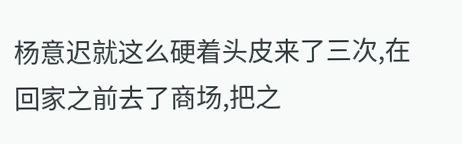杨意迟就这么硬着头皮来了三次,在回家之前去了商场,把之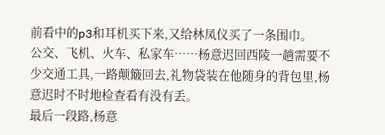前看中的p3和耳机买下来,又给林凤仪买了一条围巾。
公交、飞机、火车、私家车……杨意迟回西陵一趟需要不少交通工具,一路颠簸回去,礼物袋装在他随身的背包里,杨意迟时不时地检查看有没有丢。
最后一段路,杨意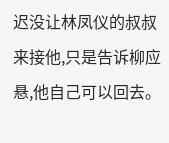迟没让林凤仪的叔叔来接他,只是告诉柳应悬,他自己可以回去。